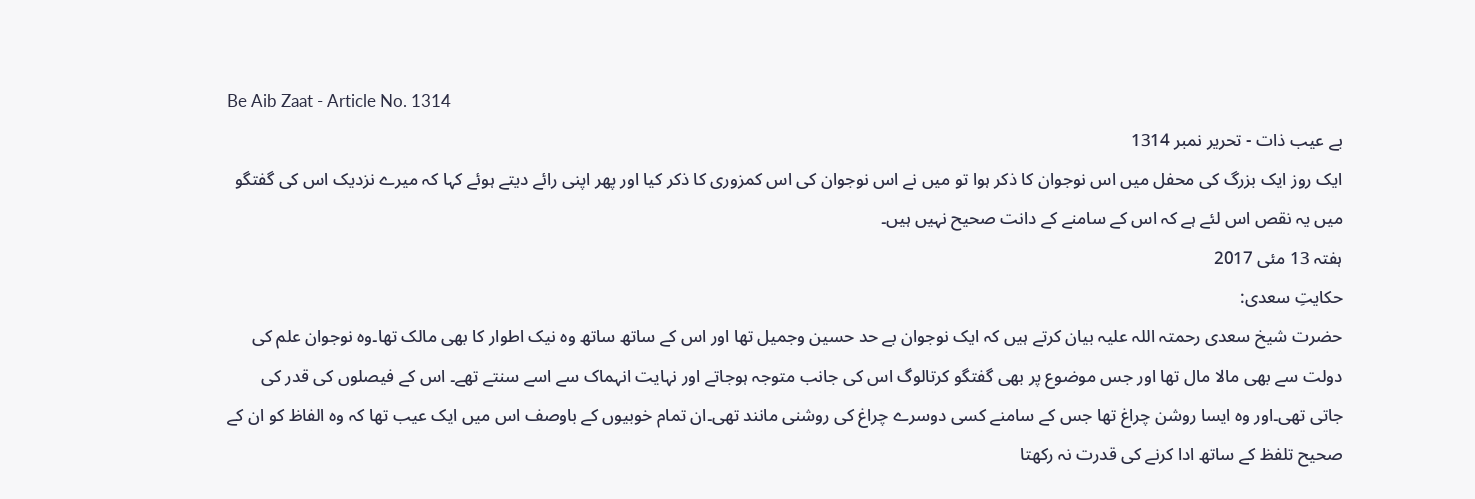Be Aib Zaat - Article No. 1314
بے عیب ذات - تحریر نمبر 1314
ایک روز ایک بزرگ کی محفل میں اس نوجوان کا ذکر ہوا تو میں نے اس نوجوان کی اس کمزوری کا ذکر کیا اور پھر اپنی رائے دیتے ہوئے کہا کہ میرے نزدیک اس کی گفتگو میں یہ نقص اس لئے ہے کہ اس کے سامنے کے دانت صحیح نہیں ہیں۔
ہفتہ 13 مئی 2017
حکایتِ سعدی:
حضرت شیخ سعدی رحمتہ اللہ علیہ بیان کرتے ہیں کہ ایک نوجوان بے حد حسین وجمیل تھا اور اس کے ساتھ ساتھ وہ نیک اطوار کا بھی مالک تھا۔وہ نوجوان علم کی دولت سے بھی مالا مال تھا اور جس موضوع پر بھی گفتگو کرتالوگ اس کی جانب متوجہ ہوجاتے اور نہایت انہماک سے اسے سنتے تھے۔ اس کے فیصلوں کی قدر کی جاتی تھی۔اور وہ ایسا روشن چراغ تھا جس کے سامنے کسی دوسرے چراغ کی روشنی مانند تھی۔ان تمام خوبیوں کے باوصف اس میں ایک عیب تھا کہ وہ الفاظ کو ان کے صحیح تلفظ کے ساتھ ادا کرنے کی قدرت نہ رکھتا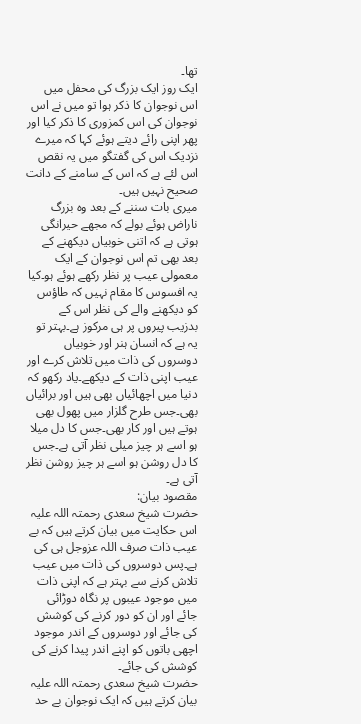تھا۔
ایک روز ایک بزرگ کی محفل میں اس نوجوان کا ذکر ہوا تو میں نے اس نوجوان کی اس کمزوری کا ذکر کیا اور پھر اپنی رائے دیتے ہوئے کہا کہ میرے نزدیک اس کی گفتگو میں یہ نقص اس لئے ہے کہ اس کے سامنے کے دانت صحیح نہیں ہیں۔
میری بات سننے کے بعد وہ بزرگ ناراض ہوئے بولے کہ مجھے حیرانگی ہوتی ہے کہ اتنی خوبیاں دیکھنے کے بعد بھی تم اس نوجوان کے ایک معمولی عیب پر نظر رکھے ہوئے ہو۔کیا یہ افسوس کا مقام نہیں کہ طاؤس کو دیکھنے والے کی نظر اس کے بدزیب پیروں پر ہی مرکوز ہے۔بہتر تو یہ ہے کہ انسان ہنر اور خوبیاں دوسروں کی ذات میں تلاش کرے اور عیب اپنی ذات کے دیکھے۔یاد رکھو کہ دنیا میں اچھائیاں بھی ہیں اور برائیاں بھی۔جس طرح گلزار میں پھول بھی ہوتے ہیں اور کار بھی۔جس کا دل میلا ہو اسے ہر چیز میلی نظر آتی ہے۔جس کا دل روشن ہو اسے ہر چیز روشن نظر آتی ہے۔
مقصود بیان:
حضرت شیخ سعدی رحمتہ اللہ علیہ اس حکایت میں بیان کرتے ہیں کہ بے عیب ذات صرف اللہ عزوجل ہی کی ہے۔پس دوسروں کی ذات میں عیب تلاش کرنے سے بہتر ہے کہ اپنی ذات میں موجود عیبوں پر نگاہ دوڑائی جائے اور ان کو دور کرنے کی کوشش کی جائے اور دوسروں کے اندر موجود اچھی باتوں کو اپنے اندر پیدا کرنے کی کوشش کی جائے۔
حضرت شیخ سعدی رحمتہ اللہ علیہ بیان کرتے ہیں کہ ایک نوجوان بے حد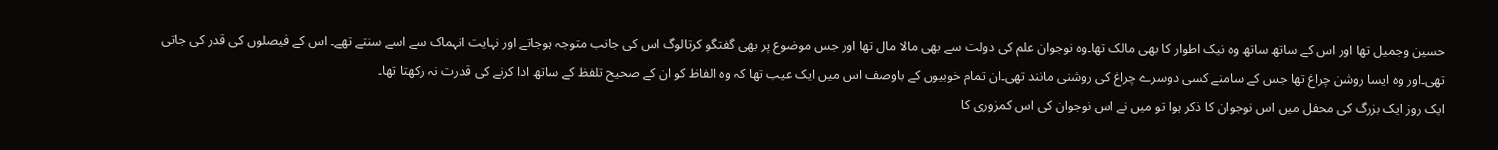حسین وجمیل تھا اور اس کے ساتھ ساتھ وہ نیک اطوار کا بھی مالک تھا۔وہ نوجوان علم کی دولت سے بھی مالا مال تھا اور جس موضوع پر بھی گفتگو کرتالوگ اس کی جانب متوجہ ہوجاتے اور نہایت انہماک سے اسے سنتے تھے۔ اس کے فیصلوں کی قدر کی جاتی تھی۔اور وہ ایسا روشن چراغ تھا جس کے سامنے کسی دوسرے چراغ کی روشنی مانند تھی۔ان تمام خوبیوں کے باوصف اس میں ایک عیب تھا کہ وہ الفاظ کو ان کے صحیح تلفظ کے ساتھ ادا کرنے کی قدرت نہ رکھتا تھا۔
ایک روز ایک بزرگ کی محفل میں اس نوجوان کا ذکر ہوا تو میں نے اس نوجوان کی اس کمزوری کا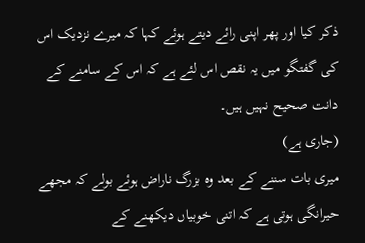ذکر کیا اور پھر اپنی رائے دیتے ہوئے کہا کہ میرے نزدیک اس کی گفتگو میں یہ نقص اس لئے ہے کہ اس کے سامنے کے دانت صحیح نہیں ہیں۔
(جاری ہے)
میری بات سننے کے بعد وہ بزرگ ناراض ہوئے بولے کہ مجھے حیرانگی ہوتی ہے کہ اتنی خوبیاں دیکھنے کے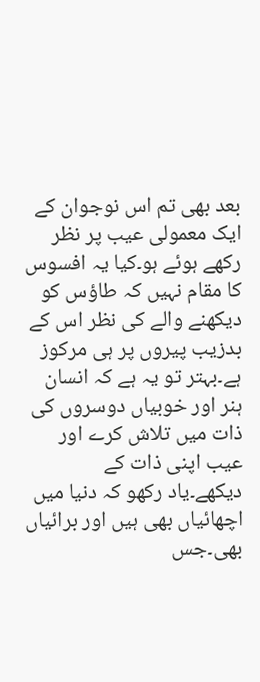بعد بھی تم اس نوجوان کے ایک معمولی عیب پر نظر رکھے ہوئے ہو۔کیا یہ افسوس کا مقام نہیں کہ طاؤس کو دیکھنے والے کی نظر اس کے بدزیب پیروں پر ہی مرکوز ہے۔بہتر تو یہ ہے کہ انسان ہنر اور خوبیاں دوسروں کی ذات میں تلاش کرے اور عیب اپنی ذات کے دیکھے۔یاد رکھو کہ دنیا میں اچھائیاں بھی ہیں اور برائیاں بھی۔جس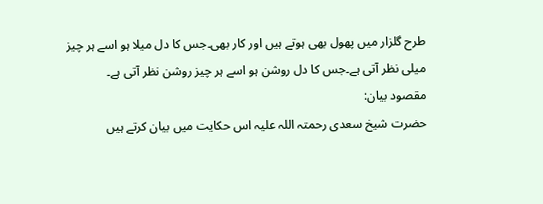طرح گلزار میں پھول بھی ہوتے ہیں اور کار بھی۔جس کا دل میلا ہو اسے ہر چیز میلی نظر آتی ہے۔جس کا دل روشن ہو اسے ہر چیز روشن نظر آتی ہے۔
مقصود بیان:
حضرت شیخ سعدی رحمتہ اللہ علیہ اس حکایت میں بیان کرتے ہیں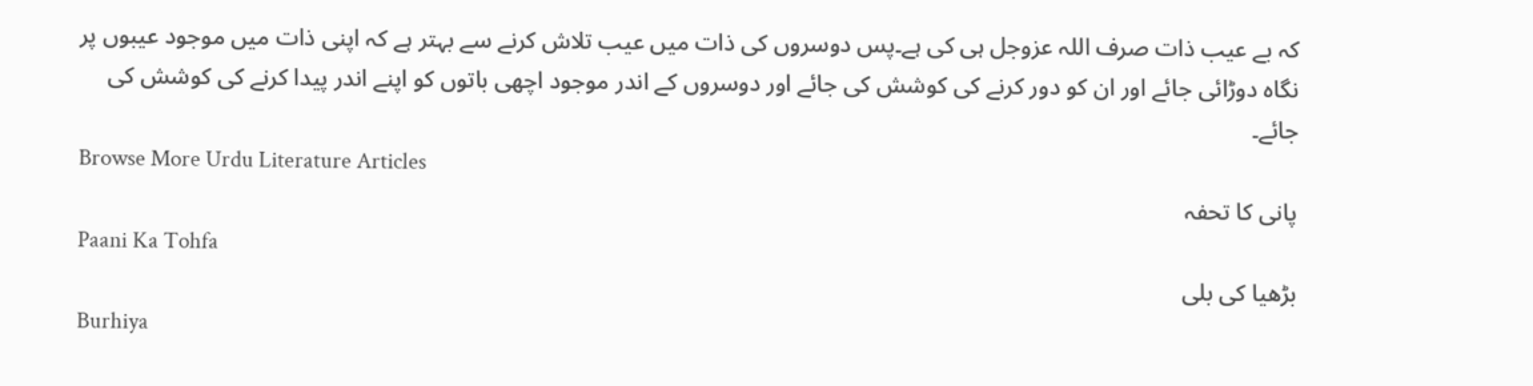کہ بے عیب ذات صرف اللہ عزوجل ہی کی ہے۔پس دوسروں کی ذات میں عیب تلاش کرنے سے بہتر ہے کہ اپنی ذات میں موجود عیبوں پر نگاہ دوڑائی جائے اور ان کو دور کرنے کی کوشش کی جائے اور دوسروں کے اندر موجود اچھی باتوں کو اپنے اندر پیدا کرنے کی کوشش کی جائے۔
Browse More Urdu Literature Articles
پانی کا تحفہ
Paani Ka Tohfa
بڑھیا کی بلی
Burhiya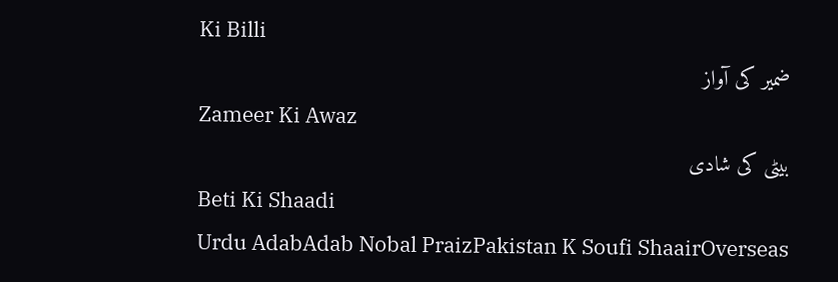Ki Billi
ضمیر کی آواز
Zameer Ki Awaz
بیٹی کی شادی
Beti Ki Shaadi
Urdu AdabAdab Nobal PraizPakistan K Soufi ShaairOverseas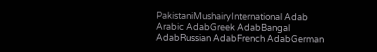PakistaniMushairyInternational Adab
Arabic AdabGreek AdabBangal AdabRussian AdabFrench AdabGerman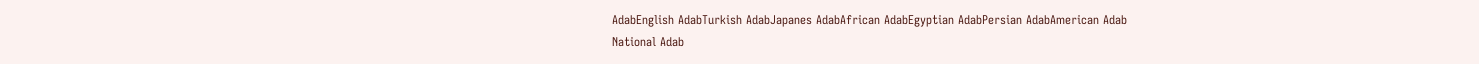AdabEnglish AdabTurkish AdabJapanes AdabAfrican AdabEgyptian AdabPersian AdabAmerican Adab
National Adab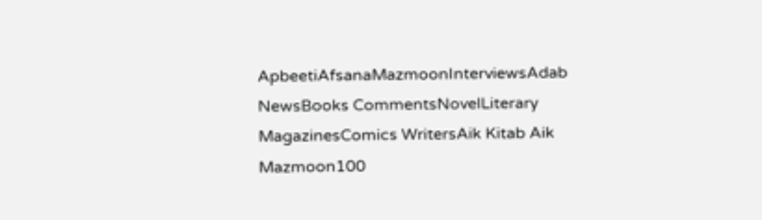ApbeetiAfsanaMazmoonInterviewsAdab NewsBooks CommentsNovelLiterary MagazinesComics WritersAik Kitab Aik Mazmoon100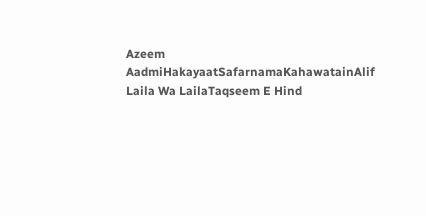Azeem AadmiHakayaatSafarnamaKahawatainAlif Laila Wa LailaTaqseem E Hind